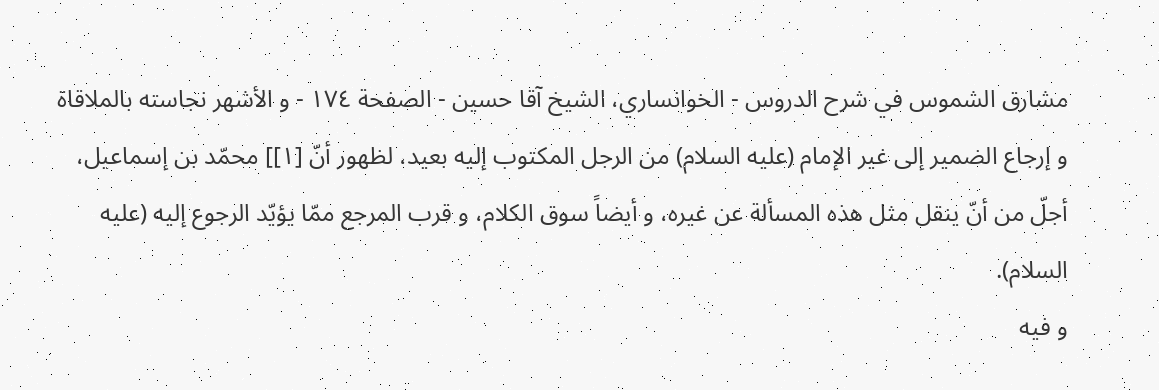مشارق الشموس في شرح الدروس - الخوانساري، الشيخ آقا حسين - الصفحة ١٧٤ - و الأشهر نجاسته بالملاقاة
و إرجاع الضمير إلى غير الإمام (عليه السلام) من الرجل المكتوب إليه بعيد، لظهور أنّ [١]] محمّد بن إسماعيل، أجلّ من أنّ ينقل مثل هذه المسألة عن غيره، و أيضاً سوق الكلام، و قرب المرجع ممّا يؤيّد الرجوع إليه (عليه السلام).
و فيه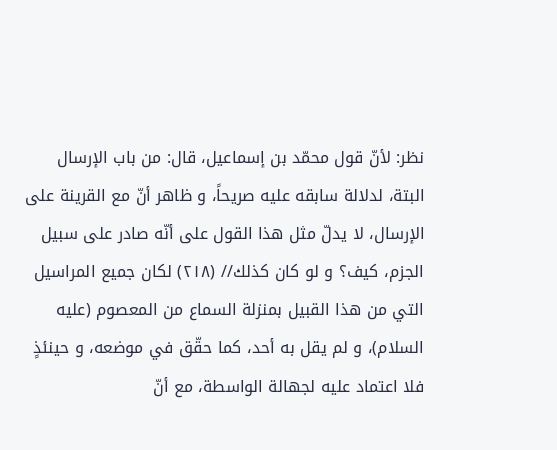نظر: لأنّ قول محمّد بن إسماعيل، قال: من باب الإرسال البتة، لدلالة سابقه عليه صريحاً، و ظاهر أنّ مع القرينة على الإرسال، لا يدلّ مثل هذا القول على أنّه صادر على سبيل الجزم، كيف؟ و لو كان كذلك// (٢١٨) لكان جميع المراسيل التي من هذا القبيل بمنزلة السماع من المعصوم (عليه السلام)، و لم يقل به أحد، كما حقّق في موضعه، و حينئذٍ فلا اعتماد عليه لجهالة الواسطة، مع أنّ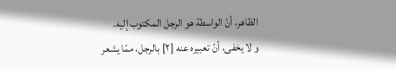الظاهر، أنّ الواسطة هو الرجل المكتوب إليه.
و لا يخفى، أنّ تعبيره عنه [٢] بالرجل، ممّا يشعر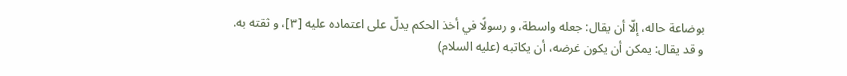بوضاعة حاله، إلّا أن يقال: جعله واسطة، و رسولًا في أخذ الحكم يدلّ على اعتماده عليه [٣]، و ثقته به.
و قد يقال: يمكن أن يكون غرضه، أن يكاتبه (عليه السلام)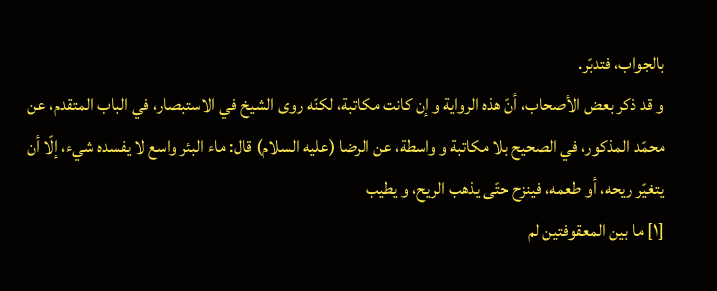بالجواب، فتدبّر.
و قد ذكر بعض الأصحاب، أنّ هذه الرواية و إن كانت مكاتبة، لكنّه روى الشيخ في الاستبصار، في الباب المتقدم، عن محمّد المذكور، في الصحيح بلا مكاتبة و واسطة، عن الرضا (عليه السلام) قال: ماء البئر واسع لا يفسده شيء، إلّا أن يتغيّر ريحه، أو طعمه، فينزح حتّى يذهب الريح، و يطيب
[١] ما بين المعقوفتين لم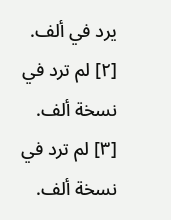يرد في ألف.
[٢] لم ترد في نسخة ألف.
[٣] لم ترد في نسخة ألف.